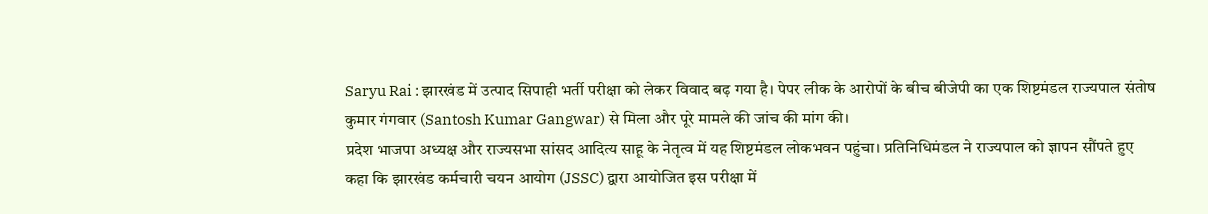Saryu Rai : झारखंड में उत्पाद सिपाही भर्ती परीक्षा को लेकर विवाद बढ़ गया है। पेपर लीक के आरोपों के बीच बीजेपी का एक शिष्टमंडल राज्यपाल संतोष कुमार गंगवार (Santosh Kumar Gangwar) से मिला और पूरे मामले की जांच की मांग की।
प्रदेश भाजपा अध्यक्ष और राज्यसभा सांसद आदित्य साहू के नेतृत्व में यह शिष्टमंडल लोकभवन पहुंचा। प्रतिनिधिमंडल ने राज्यपाल को ज्ञापन सौंपते हुए कहा कि झारखंड कर्मचारी चयन आयोग (JSSC) द्वारा आयोजित इस परीक्षा में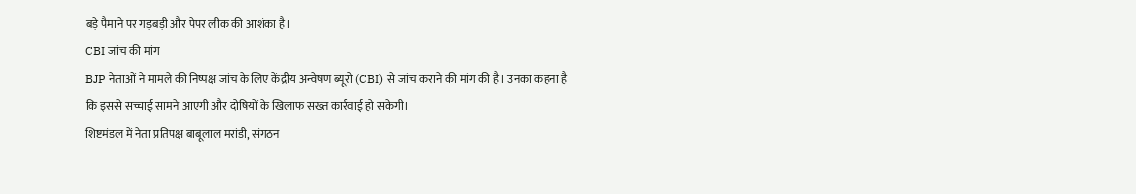बड़े पैमाने पर गड़बड़ी और पेपर लीक की आशंका है।
CBI जांच की मांग
BJP नेताओं ने मामले की निष्पक्ष जांच के लिए केंद्रीय अन्वेषण ब्यूरो (CBI) से जांच कराने की मांग की है। उनका कहना है कि इससे सच्चाई सामने आएगी और दोषियों के खिलाफ सख्त कार्रवाई हो सकेगी।
शिष्टमंडल में नेता प्रतिपक्ष बाबूलाल मरांडी, संगठन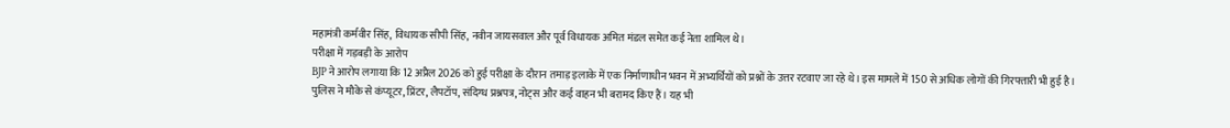महामंत्री कर्मवीर सिंह, विधायक सीपी सिंह, नवीन जायसवाल और पूर्व विधायक अमित मंडल समेत कई नेता शामिल थे।
परीक्षा में गड़बड़ी के आरोप
BJP ने आरोप लगाया कि 12 अप्रैल 2026 को हुई परीक्षा के दौरान तमाड़ इलाके में एक निर्माणाधीन भवन में अभ्यर्थियों को प्रश्नों के उत्तर रटवाए जा रहे थे। इस मामले में 150 से अधिक लोगों की गिरफ्तारी भी हुई है।
पुलिस ने मौके से कंप्यूटर, प्रिंटर, लैपटॉप, संदिग्ध प्रश्नपत्र, नोट्स और कई वाहन भी बरामद किए हैं। यह भी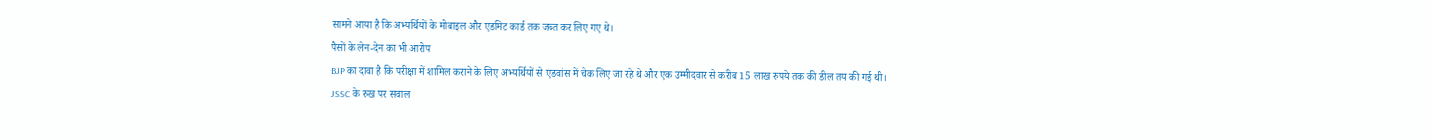सामने आया है कि अभ्यर्थियों के मोबाइल और एडमिट कार्ड तक जब्त कर लिए गए थे।
पैसों के लेन-देन का भी आरोप
BJP का दावा है कि परीक्षा में शामिल कराने के लिए अभ्यर्थियों से एडवांस में चेक लिए जा रहे थे और एक उम्मीदवार से करीब 15 लाख रुपये तक की डील तय की गई थी।
JSSC के रुख पर सवाल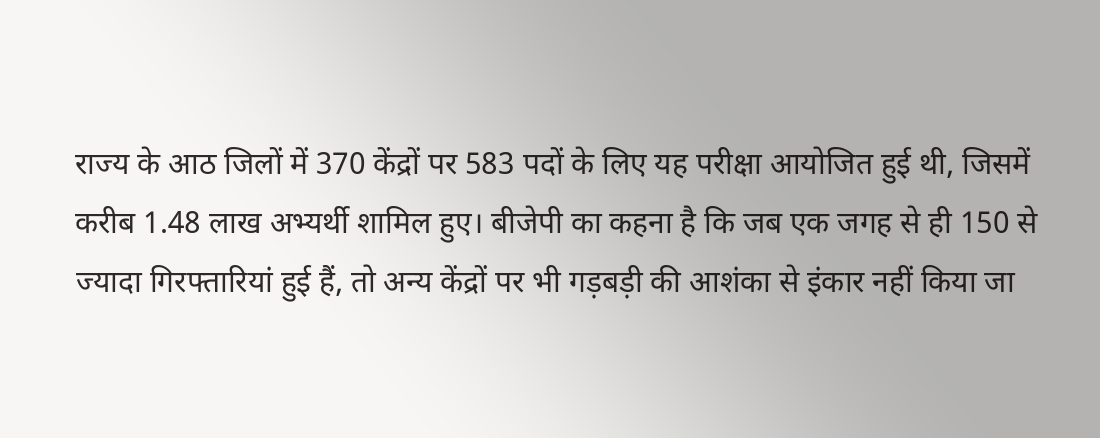राज्य के आठ जिलों में 370 केंद्रों पर 583 पदों के लिए यह परीक्षा आयोजित हुई थी, जिसमें करीब 1.48 लाख अभ्यर्थी शामिल हुए। बीजेपी का कहना है कि जब एक जगह से ही 150 से ज्यादा गिरफ्तारियां हुई हैं, तो अन्य केंद्रों पर भी गड़बड़ी की आशंका से इंकार नहीं किया जा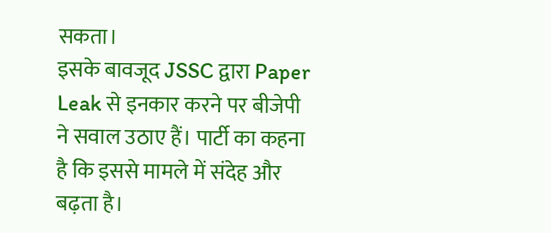सकता।
इसके बावजूद JSSC द्वारा Paper Leak से इनकार करने पर बीजेपी ने सवाल उठाए हैं। पार्टी का कहना है कि इससे मामले में संदेह और बढ़ता है।